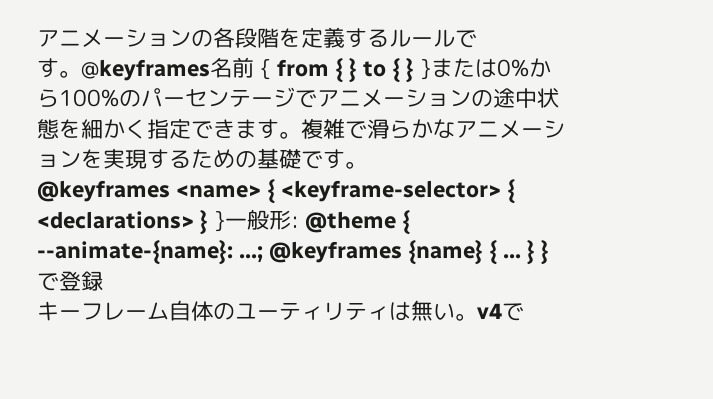アニメーションの各段階を定義するルールです。@keyframes名前 { from { } to { } }または0%から100%のパーセンテージでアニメーションの途中状態を細かく指定できます。複雑で滑らかなアニメーションを実現するための基礎です。
@keyframes <name> { <keyframe-selector> { <declarations> } }一般形: @theme { --animate-{name}: ...; @keyframes {name} { ... } } で登録
キーフレーム自体のユーティリティは無い。v4で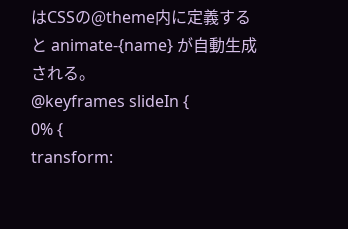はCSSの@theme内に定義すると animate-{name} が自動生成される。
@keyframes slideIn {
0% {
transform: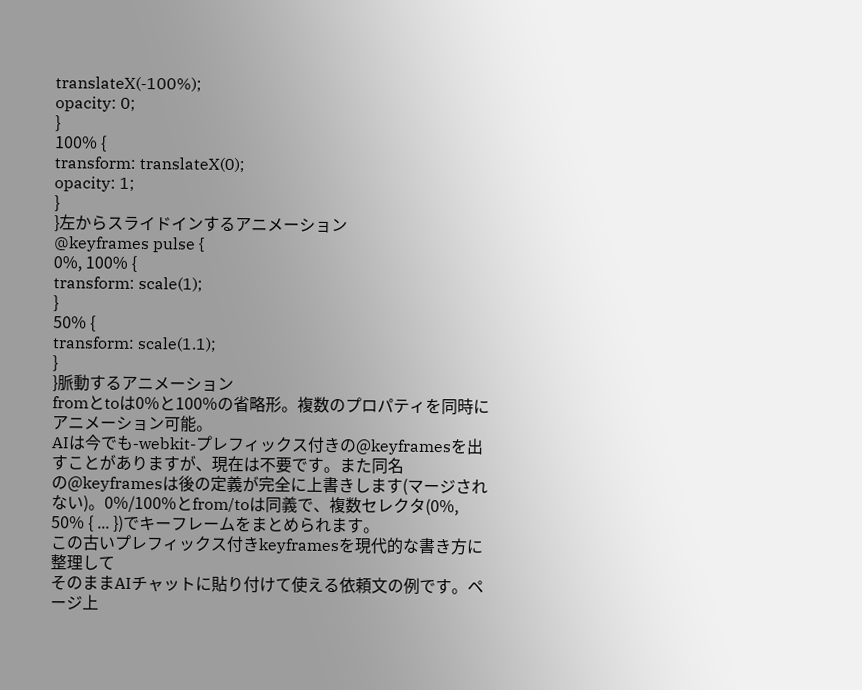translateX(-100%);
opacity: 0;
}
100% {
transform: translateX(0);
opacity: 1;
}
}左からスライドインするアニメーション
@keyframes pulse {
0%, 100% {
transform: scale(1);
}
50% {
transform: scale(1.1);
}
}脈動するアニメーション
fromとtoは0%と100%の省略形。複数のプロパティを同時にアニメーション可能。
AIは今でも-webkit-プレフィックス付きの@keyframesを出すことがありますが、現在は不要です。また同名の@keyframesは後の定義が完全に上書きします(マージされない)。0%/100%とfrom/toは同義で、複数セレクタ(0%, 50% { ... })でキーフレームをまとめられます。
この古いプレフィックス付きkeyframesを現代的な書き方に整理して
そのままAIチャットに貼り付けて使える依頼文の例です。ページ上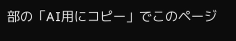部の「AI用にコピー」でこのページ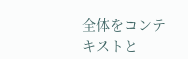全体をコンテキストと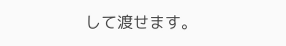して渡せます。